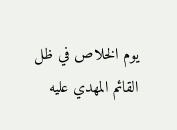يوم الخلاص في ظل القائم المهدي عليه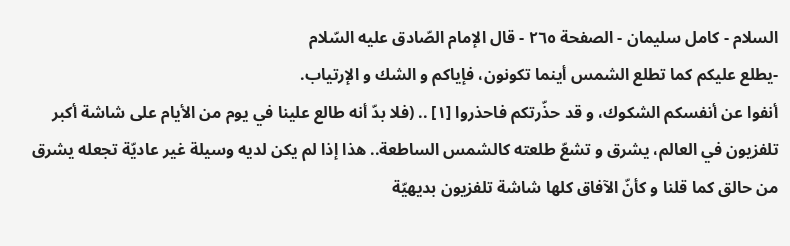السلام - كامل سليمان - الصفحة ٢٦٥ - قال الإمام الصّادق عليه السّلام
-يطلع عليكم كما تطلع الشمس أينما تكونون، فإياكم و الشك و الإرتياب.
أنفوا عن أنفسكم الشكوك، و قد حذّرتكم فاحذروا [١] .. (فلا بدّ أنه طالع علينا في يوم من الأيام على شاشة أكبر تلفزيون في العالم، يشرق و تشعّ طلعته كالشمس الساطعة.. هذا إذا لم يكن لديه وسيلة غير عاديّة تجعله يشرق من حالق كما قلنا و كأنّ الآفاق كلها شاشة تلفزيون بديهيّة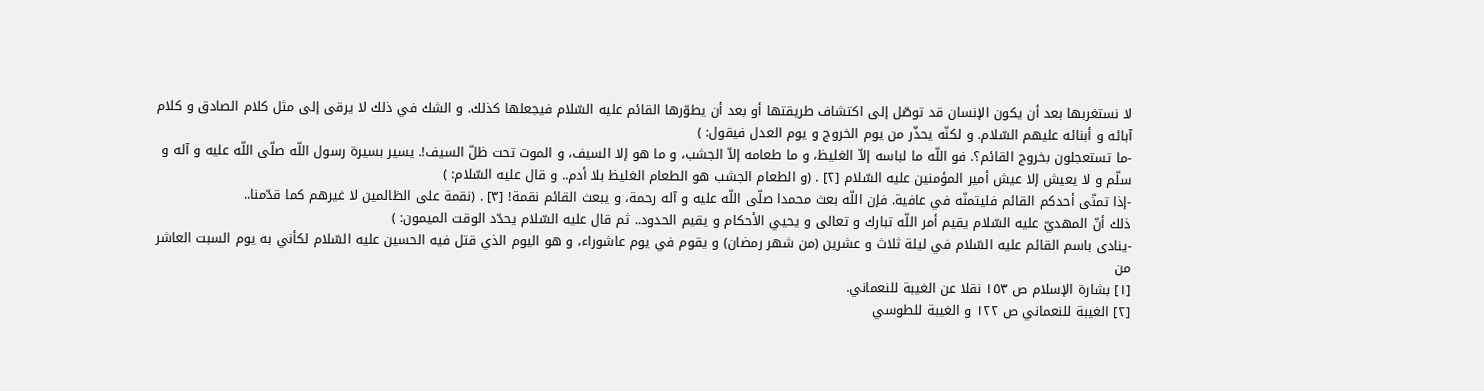لا نستغربها بعد أن يكون الإنسان قد توصّل إلى اكتشاف طريقتها أو بعد أن يطوّرها القائم عليه السّلام فيجعلها كذلك. و الشك في ذلك لا يرقى إلى مثل كلام الصادق و كلام آبائه و أبنائه عليهم السّلام. و لكنّه يحذّر من يوم الخروج و يوم العدل فيقول: )
-ما تستعجلون بخروج القائم؟. فو اللّه ما لباسه إلاّ الغليظ، و ما طعامه إلاّ الجشب، و ما هو إلا السيف، و الموت تحت ظلّ السيف!. يسير بسيرة رسول اللّه صلّى اللّه عليه و آله و سلّم و لا يعيش إلا عيش أمير المؤمنين عليه السّلام [٢] . (و الطعام الجشب هو الطعام الغليظ بلا أدم.. و قال عليه السّلام: )
-إذا تمنّى أحدكم القائم فليتمنّه في عافية. فإن اللّه بعث محمدا صلّى اللّه عليه و آله رحمة، و يبعث القائم نقمة! [٣] . (نقمة على الظالمين لا غيرهم كما قدّمنا..
ذلك أنّ المهديّ عليه السّلام يقيم أمر اللّه تبارك و تعالى و يحيي الأحكام و يقيم الحدود.. ثم قال عليه السّلام يحدّد الوقت الميمون: )
-ينادى باسم القائم عليه السّلام في ليلة ثلاث و عشرين (من شهر رمضان) و يقوم في يوم عاشوراء، و هو اليوم الذي قتل فيه الحسين عليه السّلام لكأني به يوم السبت العاشر من
[١] بشارة الإسلام ص ١٥٣ نقلا عن الغيبة للنعماني.
[٢] الغيبة للنعماني ص ١٢٢ و الغيبة للطوسي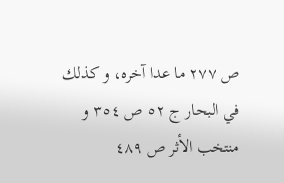ص ٢٧٧ ما عدا آخره، و كذلك في البحار ج ٥٢ ص ٣٥٤ و منتخب الأثر ص ٤٨٩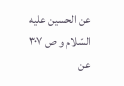عن الحسين عليه السّلام و ص ٣٠٧ عن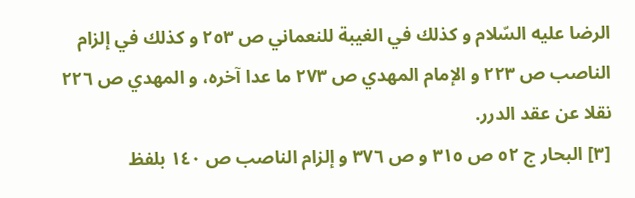الرضا عليه السّلام و كذلك في الغيبة للنعماني ص ٢٥٣ و كذلك في إلزام الناصب ص ٢٢٣ و الإمام المهدي ص ٢٧٣ ما عدا آخره، و المهدي ص ٢٢٦ نقلا عن عقد الدرر.
[٣] البحار ج ٥٢ ص ٣١٥ و ص ٣٧٦ و إلزام الناصب ص ١٤٠ بلفظ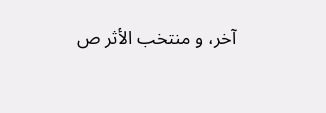آخر، و منتخب الأثر ص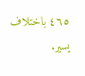٤٦٥ باختلاف يسير.